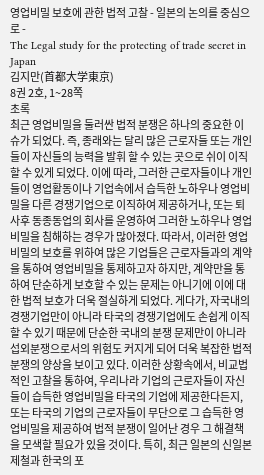영업비밀 보호에 관한 법적 고찰 - 일본의 논의를 중심으로 -
The Legal study for the protecting of trade secret in Japan
김지만(首都大学東京)
8권 2호, 1~28쪽
초록
최근 영업비밀을 둘러싼 법적 분쟁은 하나의 중요한 이슈가 되었다. 즉, 종래와는 달리 많은 근로자들 또는 개인들이 자신들의 능력을 발휘 할 수 있는 곳으로 쉬이 이직할 수 있게 되었다. 이에 따라, 그러한 근로자들이나 개인들이 영업활동이나 기업속에서 습득한 노하우나 영업비밀을 다른 경쟁기업으로 이직하여 제공하거나, 또는 퇴사후 동종동업의 회사를 운영하여 그러한 노하우나 영업비밀을 침해하는 경우가 많아졌다. 따라서, 이러한 영업비밀의 보호를 위하여 많은 기업들은 근로자들과의 계약을 통하여 영업비밀을 통제하고자 하지만, 계약만을 통하여 단순하게 보호할 수 있는 문제는 아니기에 이에 대한 법적 보호가 더욱 절실하게 되었다. 게다가, 자국내의 경쟁기업만이 아니라 타국의 경쟁기업에도 손쉽게 이직할 수 있기 때문에 단순한 국내의 분쟁 문제만이 아니라 섭외분쟁으로서의 위험도 커지게 되어 더욱 복잡한 법적 분쟁의 양상을 보이고 있다. 이러한 상황속에서, 비교법적인 고찰을 통하여, 우리나라 기업의 근로자들이 자신들이 습득한 영업비밀을 타국의 기업에 제공한다든지, 또는 타국의 기업의 근로자들이 무단으로 그 습득한 영업비밀을 제공하여 법적 분쟁이 일어난 경우 그 해결책을 모색할 필요가 있을 것이다. 특히, 최근 일본의 신일본제철과 한국의 포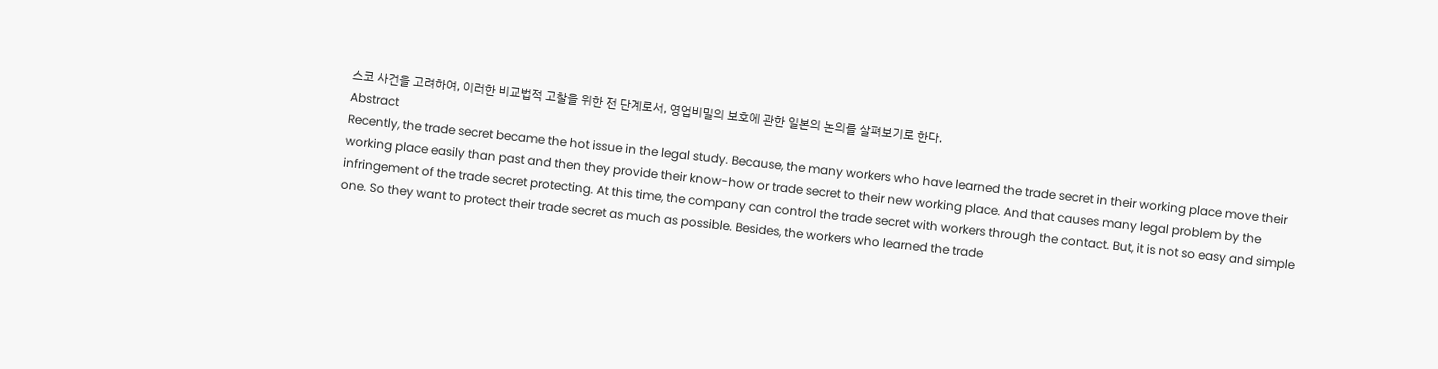스코 사건을 고려하여, 이러한 비교법적 고찰을 위한 전 단계로서, 영업비밀의 보호에 관한 일본의 논의를 살펴보기로 한다.
Abstract
Recently, the trade secret became the hot issue in the legal study. Because, the many workers who have learned the trade secret in their working place move their working place easily than past and then they provide their know-how or trade secret to their new working place. And that causes many legal problem by the infringement of the trade secret protecting. At this time, the company can control the trade secret with workers through the contact. But, it is not so easy and simple one. So they want to protect their trade secret as much as possible. Besides, the workers who learned the trade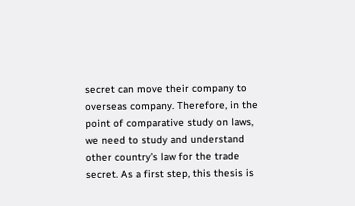secret can move their company to overseas company. Therefore, in the point of comparative study on laws, we need to study and understand other country’s law for the trade secret. As a first step, this thesis is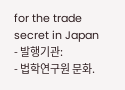for the trade secret in Japan
- 발행기관:
- 법학연구원 문화.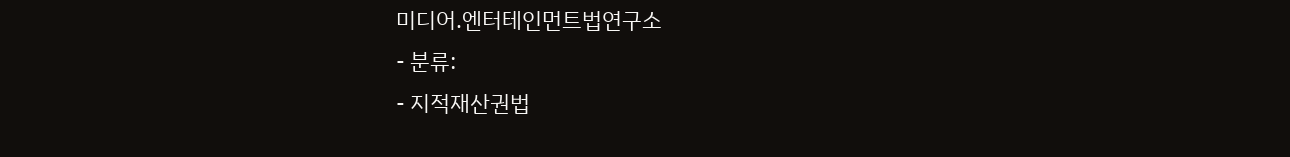미디어.엔터테인먼트법연구소
- 분류:
- 지적재산권법